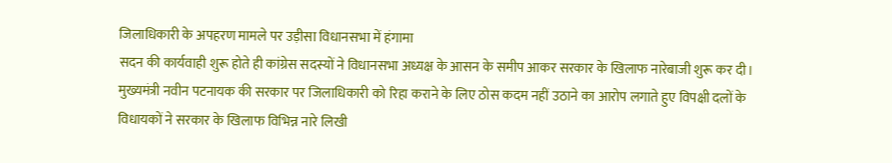जिलाधिकारी के अपहरण मामले पर उड़ीसा विधानसभा में हंगामा
सदन की कार्यवाही शुरू होते ही कांग्रेस सदस्यों ने विधानसभा अध्यक्ष के आसन के समीप आकर सरकार के खिलाफ नारेबाजी शुरू कर दी।
मुख्यमंत्री नवीन पटनायक की सरकार पर जिलाधिकारी को रिहा कराने के लिए ठोस कदम नहीं उठाने का आरोप लगाते हुए विपक्षी दलों के विधायकों ने सरकार के खिलाफ विभिन्न नारे लिखी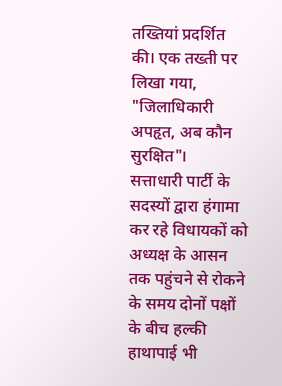तख्तियां प्रदर्शित की। एक तख्ती पर लिखा गया, "जिलाधिकारी अपहृत, अब कौन सुरक्षित"।
सत्ताधारी पार्टी के सदस्यों द्वारा हंगामा कर रहे विधायकों को अध्यक्ष के आसन तक पहुंचने से रोकने के समय दोनों पक्षों के बीच हल्की हाथापाई भी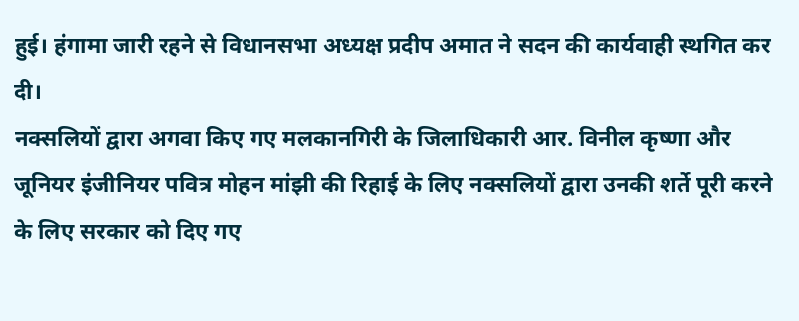हुई। हंगामा जारी रहने से विधानसभा अध्यक्ष प्रदीप अमात ने सदन की कार्यवाही स्थगित कर दी।
नक्सलियों द्वारा अगवा किए गए मलकानगिरी के जिलाधिकारी आर. विनील कृष्णा और जूनियर इंजीनियर पवित्र मोहन मांझी की रिहाई के लिए नक्सलियों द्वारा उनकी शर्ते पूरी करने के लिए सरकार को दिए गए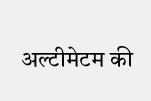अल्टीमेटम की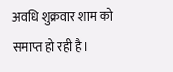अवधि शुक्रवार शाम को समाप्त हो रही है।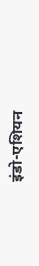इंडो-एशियन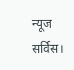न्यूज सर्विस।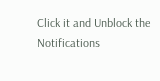Click it and Unblock the Notifications